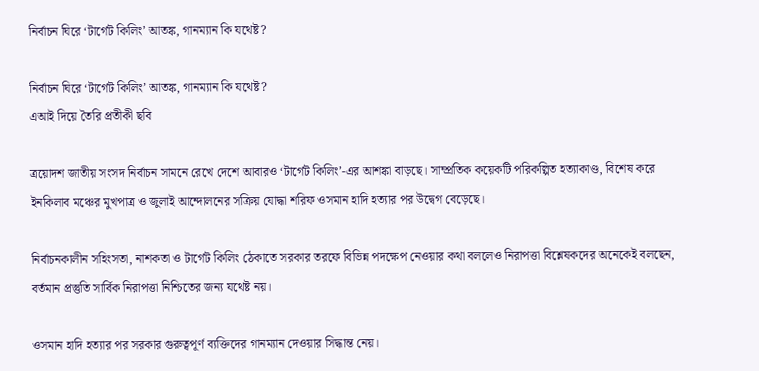নির্বাচন ঘিরে ‘টার্গেট কিলিং’ আতঙ্ক, গানম্যান কি যথেষ্ট?

নির্বাচন ঘিরে ‘টার্গেট কিলিং’ আতঙ্ক, গানম্যান কি যথেষ্ট?
এআই দিয়ে তৈরি প্রতীকী ছবি

ত্রয়োদশ জাতীয় সংসদ নির্বাচন সামনে রেখে দেশে আবারও ‘টার্গেট কিলিং’-এর আশঙ্কা বাড়ছে। সাম্প্রতিক কয়েকটি পরিকল্পিত হত্যাকাণ্ড, বিশেষ করে ইনকিলাব মঞ্চের মুখপাত্র ও জুলাই আন্দোলনের সক্রিয় যোদ্ধা শরিফ ওসমান হাদি হত্যার পর উদ্বেগ বেড়েছে।

নির্বাচনকালীন সহিংসতা, নাশকতা ও টার্গেট কিলিং ঠেকাতে সরকার তরফে বিভিন্ন পদক্ষেপ নেওয়ার কথা বললেও নিরাপত্তা বিশ্লেষকদের অনেকেই বলছেন, বর্তমান প্রস্তুতি সার্বিক নিরাপত্তা নিশ্চিতের জন্য যথেষ্ট নয়।

ওসমান হাদি হত্যার পর সরকার গুরুত্বপূর্ণ ব্যক্তিদের গানম্যান দেওয়ার সিদ্ধান্ত নেয়।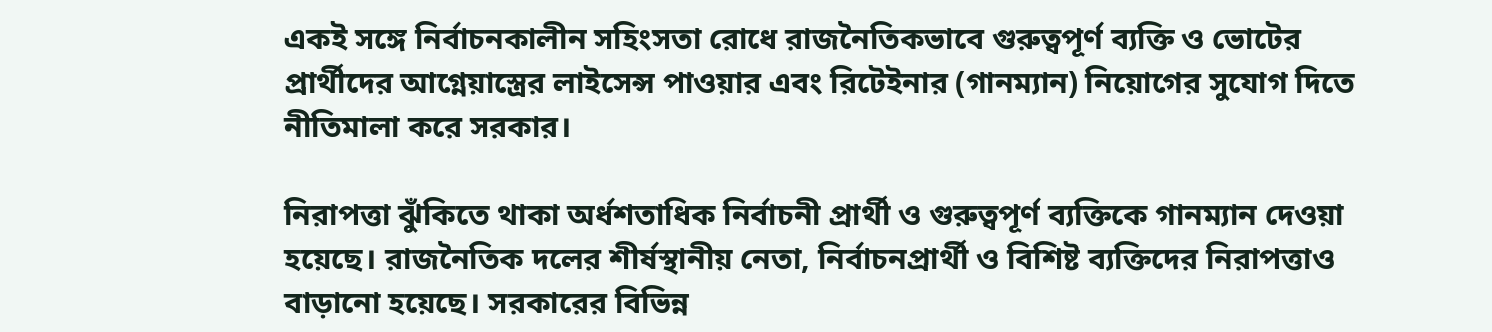একই সঙ্গে নির্বাচনকালীন সহিংসতা রোধে রাজনৈতিকভাবে গুরুত্বপূর্ণ ব্যক্তি ও ভোটের প্রার্থীদের আগ্নেয়াস্ত্রের লাইসেন্স পাওয়ার এবং রিটেইনার (গানম্যান) নিয়োগের সুযোগ দিতে নীতিমালা করে সরকার।

নিরাপত্তা ঝুঁকিতে থাকা অর্ধশতাধিক নির্বাচনী প্রার্থী ও গুরুত্বপূর্ণ ব্যক্তিকে গানম্যান দেওয়া হয়েছে। রাজনৈতিক দলের শীর্ষস্থানীয় নেতা, নির্বাচনপ্রার্থী ও বিশিষ্ট ব্যক্তিদের নিরাপত্তাও বাড়ানো হয়েছে। সরকারের বিভিন্ন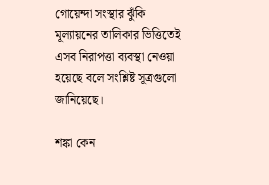গোয়েন্দা সংস্থার ঝুঁকি মূল্যায়নের তালিকার ভিত্তিতেই এসব নিরাপত্তা ব্যবস্থা নেওয়া হয়েছে বলে সংশ্লিষ্ট সূত্রগুলো জানিয়েছে।

শঙ্কা কেন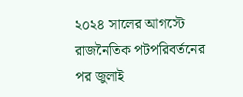২০২৪ সালের আগস্টে রাজনৈতিক পটপরিবর্তনের পর জুলাই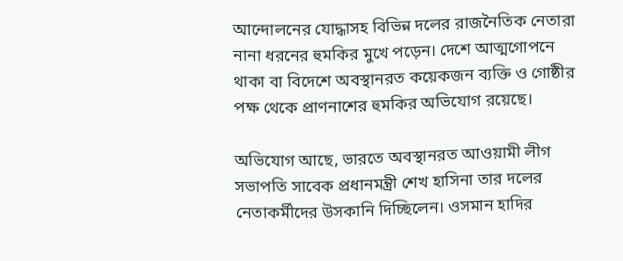আন্দোলনের যোদ্ধাসহ বিভিন্ন দলের রাজনৈতিক নেতারা নানা ধরনের হুমকির মুখে পড়েন। দেশে আত্মগোপনে থাকা বা বিদেশে অবস্থানরত কয়েকজন ব্যক্তি ও গোষ্ঠীর পক্ষ থেকে প্রাণনাশের হুমকির অভিযোগ রয়েছে।

অভিযোগ আছে, ভারতে অবস্থানরত আওয়ামী লীগ সভাপতি সাবেক প্রধানমন্ত্রী শেখ হাসিনা তার দলের নেতাকর্মীদের উসকানি দিচ্ছিলেন। ওসমান হাদির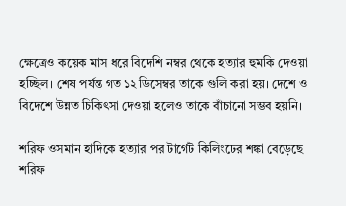ক্ষেত্রেও কয়েক মাস ধরে বিদেশি নম্বর থেকে হত্যার হুমকি দেওয়া হচ্ছিল। শেষ পর্যন্ত গত ১২ ডিসেম্বর তাকে গুলি করা হয়। দেশে ও বিদেশে উন্নত চিকিৎসা দেওয়া হলেও তাকে বাঁচানো সম্ভব হয়নি।

শরিফ ওসমান হাদিকে হত্যার পর টার্গেট কিলিংঢের শঙ্কা বেড়েছে
শরিফ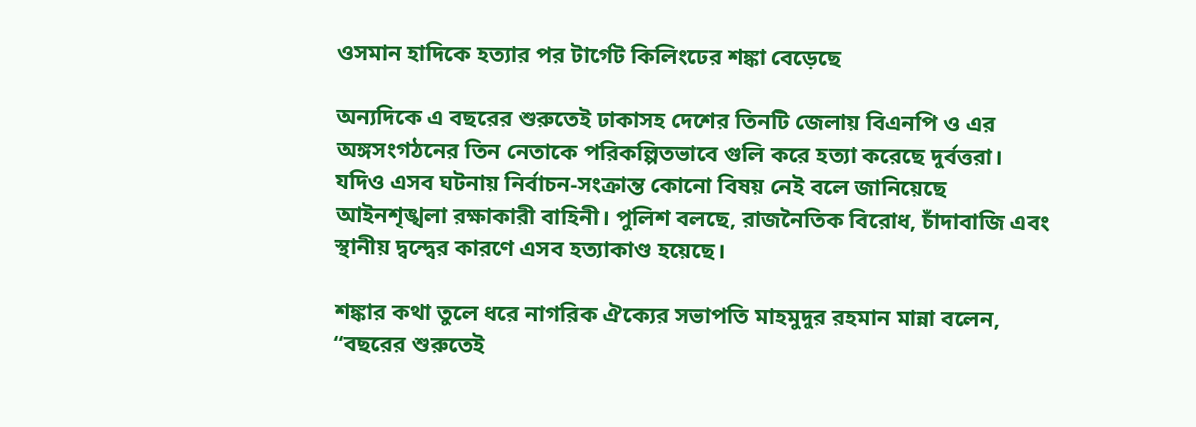ওসমান হাদিকে হত্যার পর টার্গেট কিলিংঢের শঙ্কা বেড়েছে

অন্যদিকে এ বছরের শুরুতেই ঢাকাসহ দেশের তিনটি জেলায় বিএনপি ও এর অঙ্গসংগঠনের তিন নেতাকে পরিকল্পিতভাবে গুলি করে হত্যা করেছে দুর্বত্তরা। যদিও এসব ঘটনায় নির্বাচন-সংক্রান্ত কোনো বিষয় নেই বলে জানিয়েছে আইনশৃঙ্খলা রক্ষাকারী বাহিনী। পুলিশ বলছে, রাজনৈতিক বিরোধ, চাঁদাবাজি এবং স্থানীয় দ্বন্দ্বের কারণে এসব হত্যাকাণ্ড হয়েছে।

শঙ্কার কথা তুলে ধরে নাগরিক ঐক্যের সভাপতি মাহমুদুর রহমান মান্না বলেন, “বছরের শুরুতেই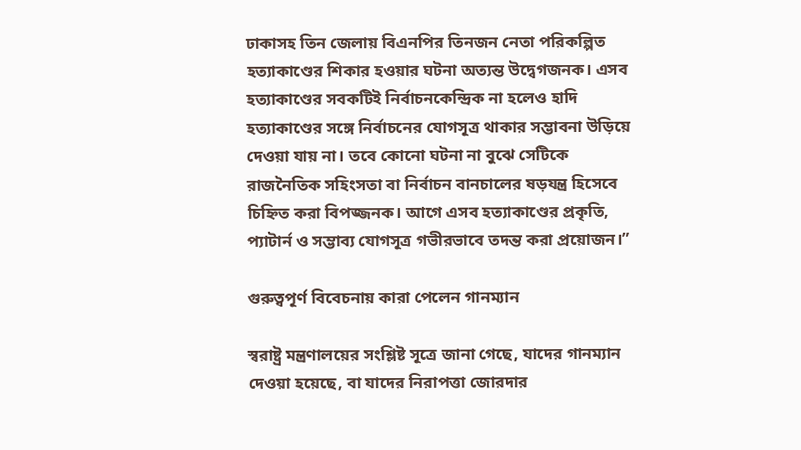ঢাকাসহ তিন জেলায় বিএনপির তিনজন নেতা পরিকল্পিত হত্যাকাণ্ডের শিকার হওয়ার ঘটনা অত্যন্ত উদ্বেগজনক। এসব হত্যাকাণ্ডের সবকটিই নির্বাচনকেন্দ্রিক না হলেও হাদি হত্যাকাণ্ডের সঙ্গে নির্বাচনের যোগসূত্র থাকার সম্ভাবনা উড়িয়ে দেওয়া যায় না। তবে কোনো ঘটনা না বুঝে সেটিকে রাজনৈতিক সহিংসতা বা নির্বাচন বানচালের ষড়যন্ত্র হিসেবে চিহ্নিত করা বিপজ্জনক। আগে এসব হত্যাকাণ্ডের প্রকৃতি, প্যাটার্ন ও সম্ভাব্য যোগসূত্র গভীরভাবে তদন্ত করা প্রয়োজন।”

গুরুত্বপূর্ণ বিবেচনায় কারা পেলেন গানম্যান

স্বরাষ্ট্র মন্ত্রণালয়ের সংশ্লিষ্ট সূত্রে জানা গেছে, যাদের গানম্যান দেওয়া হয়েছে, বা যাদের নিরাপত্তা জোরদার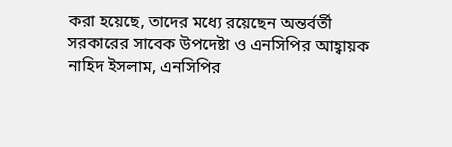করা হয়েছে, তাদের মধ্যে রয়েছেন অন্তর্বর্তী সরকারের সাবেক উপদেষ্টা ও এনসিপির আহ্বায়ক নাহিদ ইসলাম, এনসিপির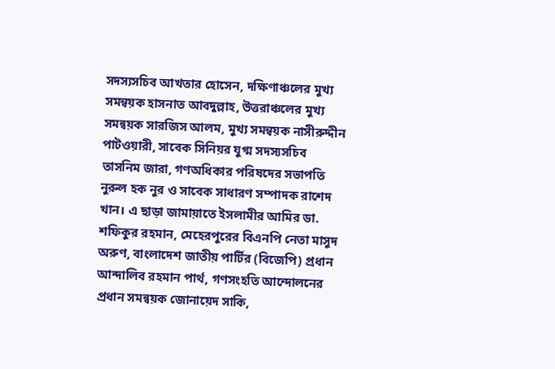সদস্যসচিব আখতার হোসেন, দক্ষিণাঞ্চলের মুখ্য সমন্বয়ক হাসনাত আবদুল্লাহ, উত্তরাঞ্চলের মুখ্য সমন্বয়ক সারজিস আলম, মুখ্য সমন্বয়ক নাসীরুদ্দীন পাটওয়ারী, সাবেক সিনিয়র যুগ্ম সদস্যসচিব তাসনিম জারা, গণঅধিকার পরিষদের সভাপতি নুরুল হক নুর ও সাবেক সাধারণ সম্পাদক রাশেদ খান। এ ছাড়া জামায়াতে ইসলামীর আমির ডা. শফিকুর রহমান, মেহেরপুরের বিএনপি নেতা মাসুদ অরুণ, বাংলাদেশ জাতীয় পার্টির (বিজেপি) প্রধান আন্দালিব রহমান পার্থ, গণসংহতি আন্দোলনের প্রধান সমন্বয়ক জোনায়েদ সাকি,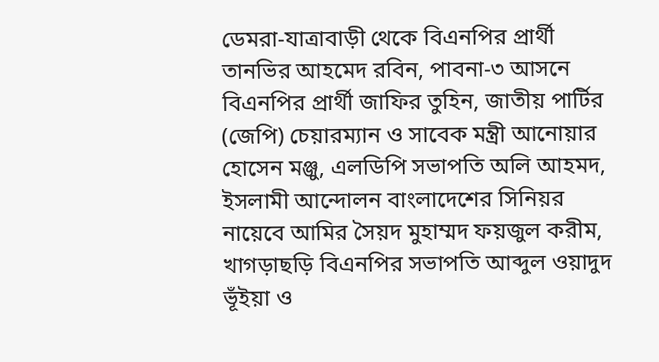ডেমরা-যাত্রাবাড়ী থেকে বিএনপির প্রার্থী তানভির আহমেদ রবিন, পাবনা-৩ আসনে বিএনপির প্রার্থী জাফির তুহিন, জাতীয় পার্টির (জেপি) চেয়ারম্যান ও সাবেক মন্ত্রী আনোয়ার হোসেন মঞ্জু, এলডিপি সভাপতি অলি আহমদ, ইসলামী আন্দোলন বাংলাদেশের সিনিয়র নায়েবে আমির সৈয়দ মুহাম্মদ ফয়জুল করীম, খাগড়াছড়ি বিএনপির সভাপতি আব্দুল ওয়াদুদ ভূঁইয়া ও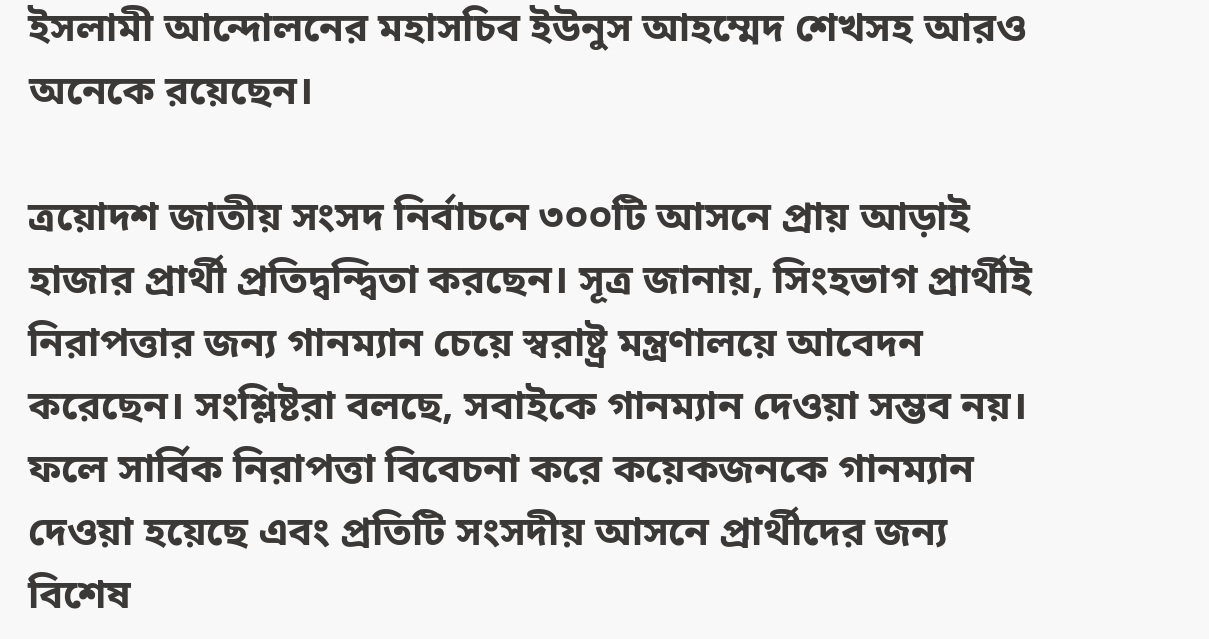ইসলামী আন্দোলনের মহাসচিব ইউনুস আহম্মেদ শেখসহ আরও অনেকে রয়েছেন।

ত্রয়োদশ জাতীয় সংসদ নির্বাচনে ৩০০টি আসনে প্রায় আড়াই হাজার প্রার্থী প্রতিদ্বন্দ্বিতা করছেন। সূত্র জানায়, সিংহভাগ প্রার্থীই নিরাপত্তার জন্য গানম্যান চেয়ে স্বরাষ্ট্র মন্ত্রণালয়ে আবেদন করেছেন। সংশ্লিষ্টরা বলছে, সবাইকে গানম্যান দেওয়া সম্ভব নয়। ফলে সার্বিক নিরাপত্তা বিবেচনা করে কয়েকজনকে গানম্যান দেওয়া হয়েছে এবং প্রতিটি সংসদীয় আসনে প্রার্থীদের জন্য বিশেষ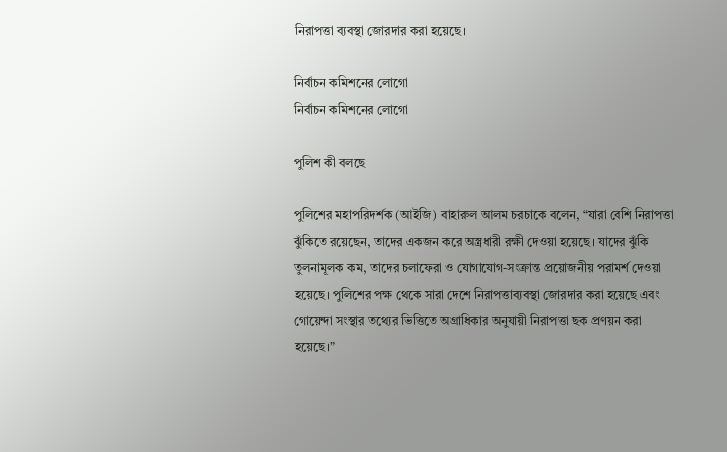নিরাপত্তা ব্যবস্থা জোরদার করা হয়েছে।

নির্বাচন কমিশনের লোগো
নির্বাচন কমিশনের লোগো

পুলিশ কী বলছে

পুলিশের মহাপরিদর্শক (আইজি) বাহারুল আলম চরচাকে বলেন, “যারা বেশি নিরাপত্তা ঝুঁকিতে রয়েছেন, তাদের একজন করে অস্ত্রধারী রক্ষী দেওয়া হয়েছে। যাদের ঝুঁকি তুলনামূলক কম, তাদের চলাফেরা ও যোগাযোগ-সংক্রান্ত প্রয়োজনীয় পরামর্শ দেওয়া হয়েছে। পুলিশের পক্ষ থেকে সারা দেশে নিরাপত্তাব্যবস্থা জোরদার করা হয়েছে এবং গোয়েন্দা সংস্থার তথ্যের ভিত্তিতে অগ্রাধিকার অনুযায়ী নিরাপত্তা ছক প্রণয়ন করা হয়েছে।”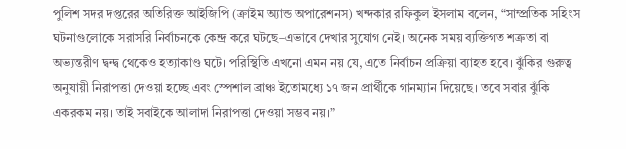পুলিশ সদর দপ্তরের অতিরিক্ত আইজিপি (ক্রাইম অ্যান্ড অপারেশনস) খন্দকার রফিকুল ইসলাম বলেন, “সাম্প্রতিক সহিংস ঘটনাগুলোকে সরাসরি নির্বাচনকে কেন্দ্র করে ঘটছে–এভাবে দেখার সুযোগ নেই। অনেক সময় ব্যক্তিগত শত্রুতা বা অভ্যন্তরীণ দ্বন্দ্ব থেকেও হত্যাকাণ্ড ঘটে। পরিস্থিতি এখনো এমন নয় যে, এতে নির্বাচন প্রক্রিয়া ব্যাহত হবে। ঝুঁকির গুরুত্ব অনুযায়ী নিরাপত্তা দেওয়া হচ্ছে এবং স্পেশাল ব্রাঞ্চ ইতোমধ্যে ১৭ জন প্রার্থীকে গানম্যান দিয়েছে। তবে সবার ঝুঁকি একরকম নয়। তাই সবাইকে আলাদা নিরাপত্তা দেওয়া সম্ভব নয়।”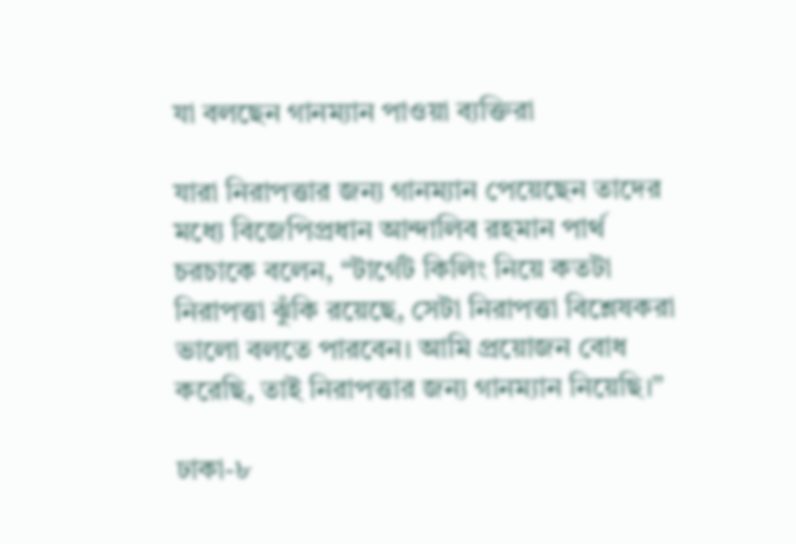যা বলছেন গানম্যান পাওয়া ব্যক্তিরা

যারা নিরাপত্তার জন্য গানম্যান পেয়েছেন তাদের মধ্যে বিজেপিপ্রধান আন্দালিব রহমান পার্থ চরচাকে বলেন, “টার্গেট কিলিং নিয়ে কতটা নিরাপত্তা ঝুঁকি রয়েছে, সেটা নিরাপত্তা বিশ্লেষকরা ভালো বলতে পারবেন। আমি প্রয়োজন বোধ করেছি, তাই নিরাপত্তার জন্য গানম্যান নিয়েছি।”

ঢাকা-৮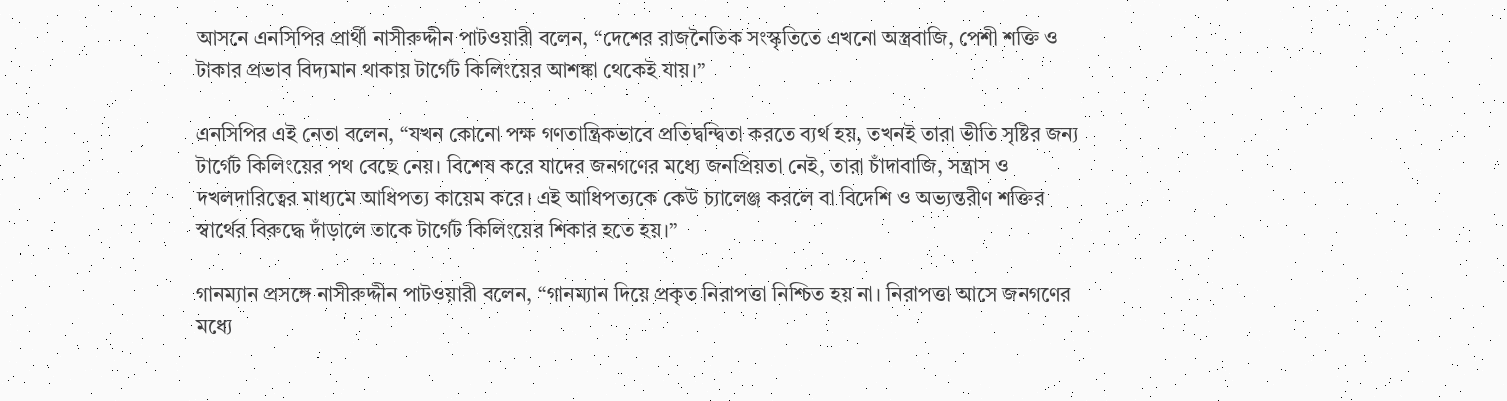আসনে এনসিপির প্রার্থী নাসীরুদ্দীন পাটওয়ারী বলেন, “দেশের রাজনৈতিক সংস্কৃতিতে এখনো অস্ত্রবাজি, পেশী শক্তি ও টাকার প্রভাব বিদ্যমান থাকায় টার্গেট কিলিংয়ের আশঙ্কা থেকেই যায়।”

এনসিপির এই নেতা বলেন, “যখন কোনো পক্ষ গণতান্ত্রিকভাবে প্রতিদ্বন্দ্বিতা করতে ব্যর্থ হয়, তখনই তারা ভীতি সৃষ্টির জন্য টার্গেট কিলিংয়ের পথ বেছে নেয়। বিশেষ করে যাদের জনগণের মধ্যে জনপ্রিয়তা নেই, তারা চাঁদাবাজি, সন্ত্রাস ও দখলদারিত্বের মাধ্যমে আধিপত্য কায়েম করে। এই আধিপত্যকে কেউ চ্যালেঞ্জ করলে বা বিদেশি ও অভ্যন্তরীণ শক্তির স্বার্থের বিরুদ্ধে দাঁড়ালে তাকে টার্গেট কিলিংয়ের শিকার হতে হয়।”

গানম্যান প্রসঙ্গে নাসীরুদ্দীন পাটওয়ারী বলেন, “গানম্যান দিয়ে প্রকৃত নিরাপত্তা নিশ্চিত হয় না। নিরাপত্তা আসে জনগণের মধ্যে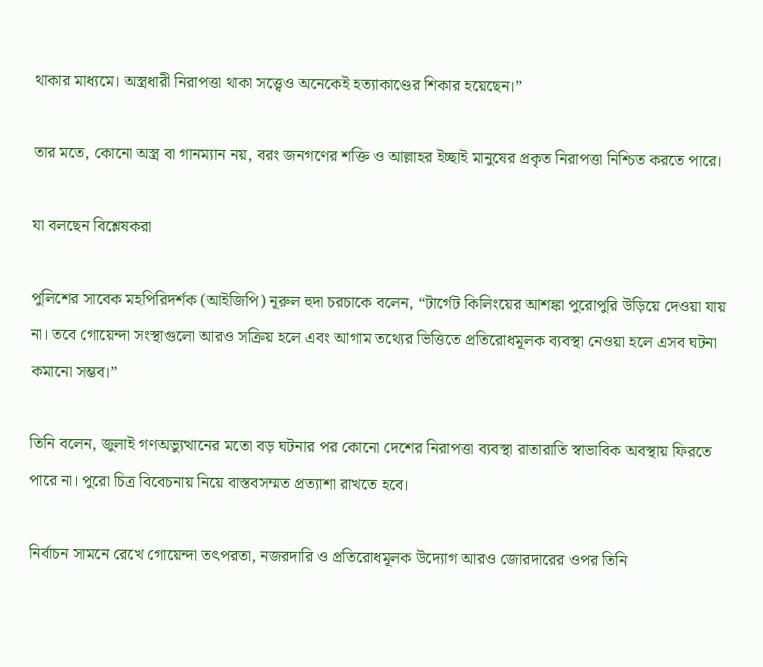থাকার মাধ্যমে। অস্ত্রধারী নিরাপত্তা থাকা সত্ত্বেও অনেকেই হত্যাকাণ্ডের শিকার হয়েছেন।”

তার মতে, কোনো অস্ত্র বা গানম্যান নয়, বরং জনগণের শক্তি ও আল্লাহর ইচ্ছাই মানুষের প্রকৃত নিরাপত্তা নিশ্চিত করতে পারে।

যা বলছেন বিশ্লেষকরা

পুলিশের সাবেক মহপিরিদর্শক (আইজিপি) নূরুল হুদা চরচাকে বলেন, “টার্গেট কিলিংয়ের আশঙ্কা পুরোপুরি উড়িয়ে দেওয়া যায় না। তবে গোয়েন্দা সংস্থাগুলো আরও সক্রিয় হলে এবং আগাম তথ্যের ভিত্তিতে প্রতিরোধমূলক ব্যবস্থা নেওয়া হলে এসব ঘটনা কমানো সম্ভব।”

তিনি বলেন, জুলাই গণঅভ্যুত্থানের মতো বড় ঘটনার পর কোনো দেশের নিরাপত্তা ব্যবস্থা রাতারাতি স্বাভাবিক অবস্থায় ফিরতে পারে না। পুরো চিত্র বিবেচনায় নিয়ে বাস্তবসম্মত প্রত্যাশা রাখতে হবে।

নির্বাচন সামনে রেখে গোয়েন্দা তৎপরতা, নজরদারি ও প্রতিরোধমূলক উদ্যোগ আরও জোরদারের ওপর তিনি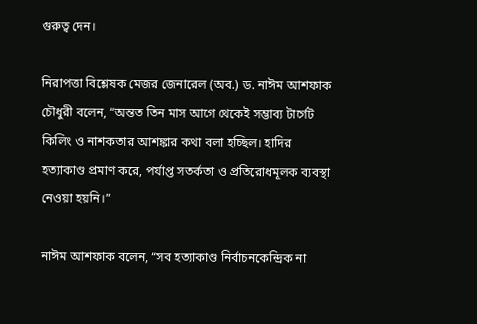গুরুত্ব দেন।

নিরাপত্তা বিশ্লেষক মেজর জেনারেল (অব.) ড. নাঈম আশফাক চৌধুরী বলেন, “অন্তত তিন মাস আগে থেকেই সম্ভাব্য টার্গেট কিলিং ও নাশকতার আশঙ্কার কথা বলা হচ্ছিল। হাদির হত্যাকাণ্ড প্রমাণ করে, পর্যাপ্ত সতর্কতা ও প্রতিরোধমূলক ব্যবস্থা নেওয়া হয়নি।”

নাঈম আশফাক বলেন, “সব হত্যাকাণ্ড নির্বাচনকেন্দ্রিক না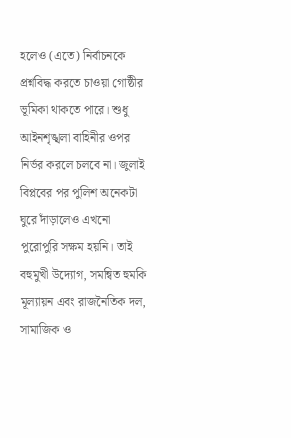হলেও (এতে) নির্বাচনকে প্রশ্নবিদ্ধ করতে চাওয়া গোষ্ঠীর ভূমিকা থাকতে পারে। শুধু আইনশৃঙ্খলা বাহিনীর ওপর নির্ভর করলে চলবে না। জুলাই বিপ্লবের পর পুলিশ অনেকটা ঘুরে দাঁড়ালেও এখনো পুরোপুরি সক্ষম হয়নি। তাই বহুমুখী উদ্যোগ, সমন্বিত হুমকি মূল্যায়ন এবং রাজনৈতিক দল, সামাজিক ও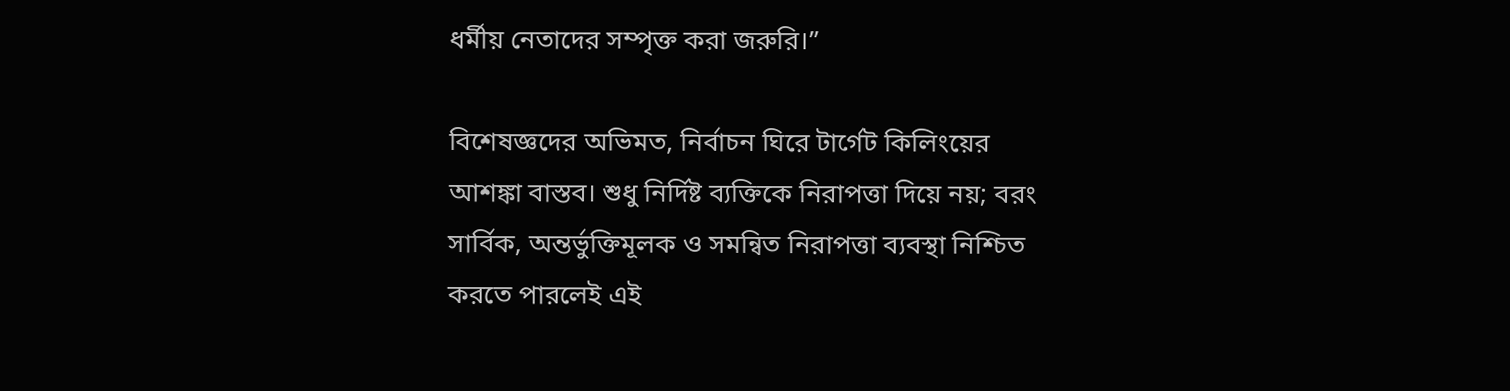ধর্মীয় নেতাদের সম্পৃক্ত করা জরুরি।”

বিশেষজ্ঞদের অভিমত, নির্বাচন ঘিরে টার্গেট কিলিংয়ের আশঙ্কা বাস্তব। শুধু নির্দিষ্ট ব্যক্তিকে নিরাপত্তা দিয়ে নয়; বরং সার্বিক, অন্তর্ভুক্তিমূলক ও সমন্বিত নিরাপত্তা ব্যবস্থা নিশ্চিত করতে পারলেই এই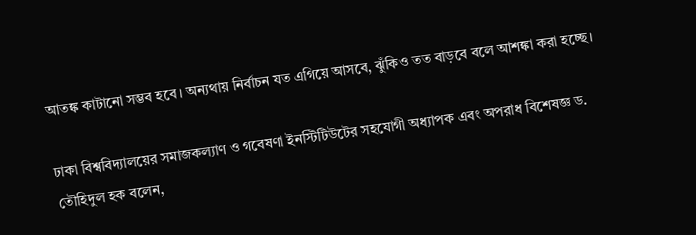আতঙ্ক কাটানো সম্ভব হবে। অন্যথায় নির্বাচন যত এগিয়ে আসবে, ঝুঁকিও তত বাড়বে বলে আশঙ্কা করা হচ্ছে।

ঢাকা বিশ্ববিদ্যালয়ের সমাজকল‍্যাণ ও গবেষণা ইনস্টিটিউটের সহযোগী অধ্যাপক এবং অপরাধ বিশেষজ্ঞ ড. তৌহিদুল হক বলেন,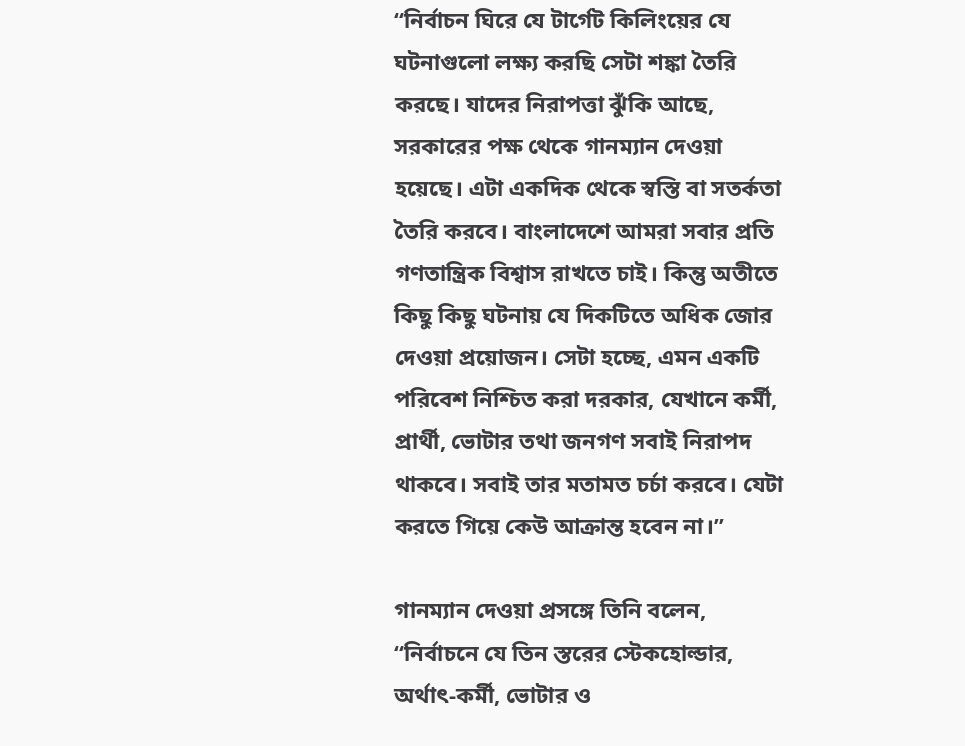“নির্বাচন ঘিরে যে টার্গেট কিলিংয়ের যে ঘটনাগুলো লক্ষ্য করছি সেটা শঙ্কা তৈরি করছে। যাদের নিরাপত্তা ঝুঁকি আছে, সরকারের পক্ষ থেকে গানম্যান দেওয়া হয়েছে। এটা একদিক থেকে স্বস্তি বা সতর্কতা তৈরি করবে। বাংলাদেশে আমরা সবার প্রতি গণতান্ত্রিক বিশ্বাস রাখতে চাই। কিন্তু অতীতে কিছু কিছু ঘটনায় যে দিকটিতে অধিক জোর দেওয়া প্রয়োজন। সেটা হচ্ছে, এমন একটি পরিবেশ নিশ্চিত করা দরকার, যেখানে কর্মী, প্রার্থী, ভোটার তথা জনগণ সবাই নিরাপদ থাকবে। সবাই তার মতামত চর্চা করবে। যেটা করতে গিয়ে কেউ আক্রান্ত হবেন না।”

গানম্যান দেওয়া প্রসঙ্গে তিনি বলেন, “নির্বাচনে যে তিন স্তরের স্টেকহোল্ডার, অর্থাৎ-কর্মী, ভোটার ও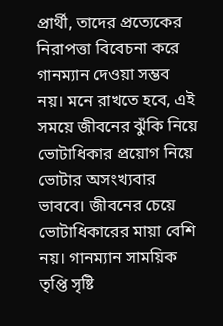প্রার্থী, তাদের প্রত্যেকের নিরাপত্তা বিবেচনা করে গানম্যান দেওয়া সম্ভব নয়। মনে রাখতে হবে, এই সময়ে জীবনের ঝুঁকি নিয়ে ভোটাধিকার প্রয়োগ নিয়ে ভোটার অসংখ্যবার ভাববে। জীবনের চেয়ে ভোটাধিকারের মায়া বেশি নয়। গানম্যান সাময়িক তৃপ্তি সৃষ্টি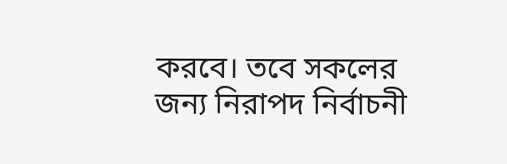করবে। তবে সকলের জন্য নিরাপদ নির্বাচনী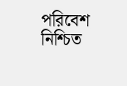পরিবেশ নিশ্চিত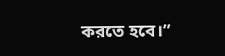করতে হবে।”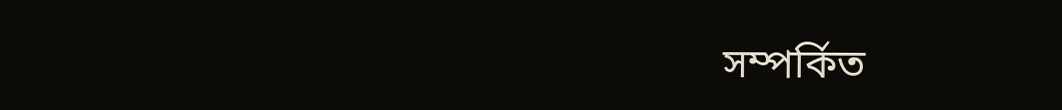সম্পর্কিত